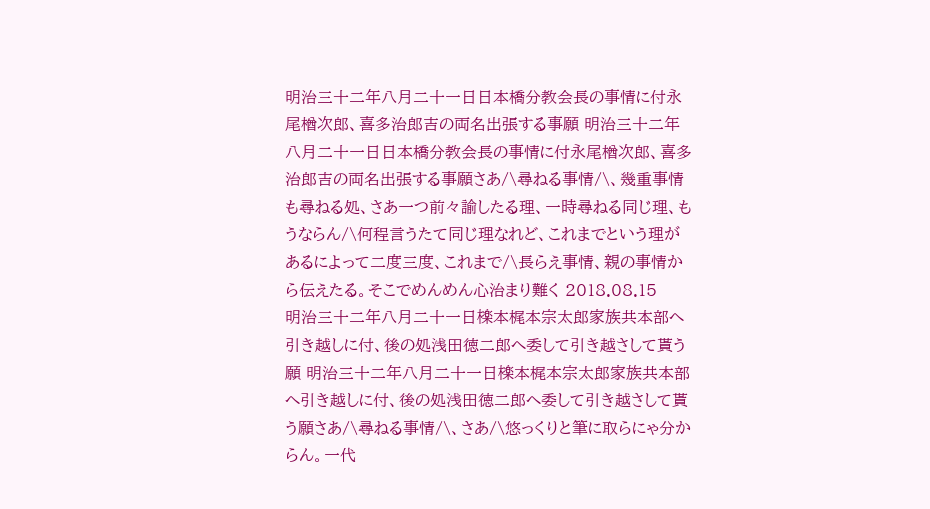明治三十二年八月二十一日日本橋分教会長の事情に付永尾楢次郎、喜多治郎吉の両名出張する事願 明治三十二年八月二十一日日本橋分教会長の事情に付永尾楢次郎、喜多治郎吉の両名出張する事願さあ/\尋ねる事情/\、幾重事情も尋ねる処、さあ一つ前々諭したる理、一時尋ねる同じ理、もうならん/\何程言うたて同じ理なれど、これまでという理があるによって二度三度、これまで/\長らえ事情、親の事情から伝えたる。そこでめんめん心治まり難く 2018.08.15
明治三十二年八月二十一日檪本梶本宗太郎家族共本部へ引き越しに付、後の処浅田徳二郎へ委して引き越さして貰う願 明治三十二年八月二十一日檪本梶本宗太郎家族共本部へ引き越しに付、後の処浅田徳二郎へ委して引き越さして貰う願さあ/\尋ねる事情/\、さあ/\悠っくりと筆に取らにゃ分からん。一代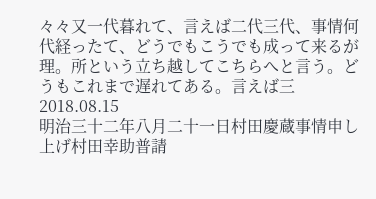々々又一代暮れて、言えば二代三代、事情何代経ったて、どうでもこうでも成って来るが理。所という立ち越してこちらへと言う。どうもこれまで遅れてある。言えば三 2018.08.15
明治三十二年八月二十一日村田慶蔵事情申し上げ村田幸助普請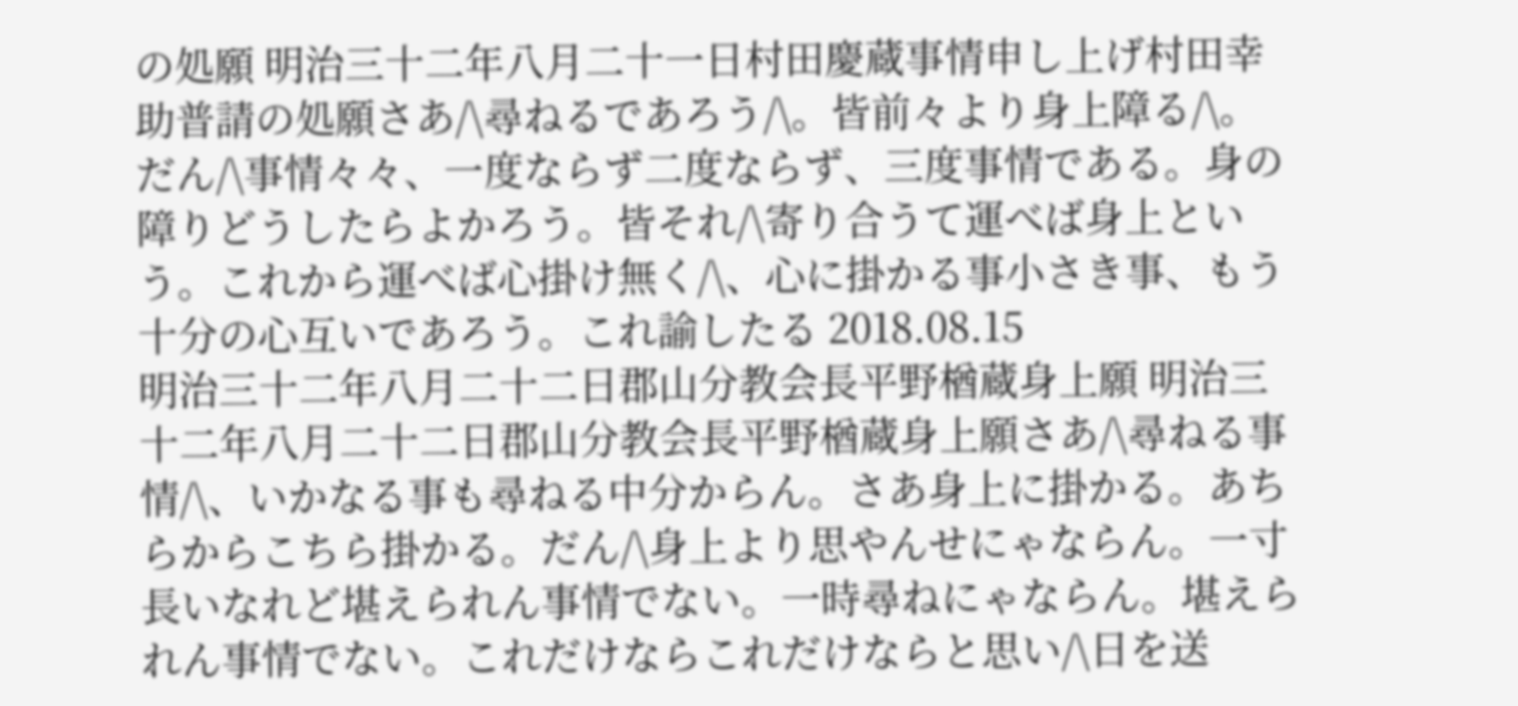の処願 明治三十二年八月二十一日村田慶蔵事情申し上げ村田幸助普請の処願さあ/\尋ねるであろう/\。皆前々より身上障る/\。だん/\事情々々、一度ならず二度ならず、三度事情である。身の障りどうしたらよかろう。皆それ/\寄り合うて運べば身上という。これから運べば心掛け無く/\、心に掛かる事小さき事、もう十分の心互いであろう。これ諭したる 2018.08.15
明治三十二年八月二十二日郡山分教会長平野楢蔵身上願 明治三十二年八月二十二日郡山分教会長平野楢蔵身上願さあ/\尋ねる事情/\、いかなる事も尋ねる中分からん。さあ身上に掛かる。あちらからこちら掛かる。だん/\身上より思やんせにゃならん。一寸長いなれど堪えられん事情でない。一時尋ねにゃならん。堪えられん事情でない。これだけならこれだけならと思い/\日を送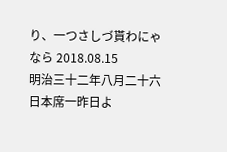り、一つさしづ貰わにゃなら 2018.08.15
明治三十二年八月二十六日本席一昨日よ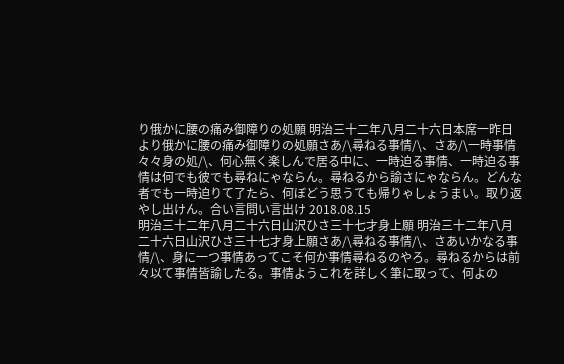り俄かに腰の痛み御障りの処願 明治三十二年八月二十六日本席一昨日より俄かに腰の痛み御障りの処願さあ/\尋ねる事情/\、さあ/\一時事情々々身の処/\、何心無く楽しんで居る中に、一時迫る事情、一時迫る事情は何でも彼でも尋ねにゃならん。尋ねるから諭さにゃならん。どんな者でも一時迫りて了たら、何ぼどう思うても帰りゃしょうまい。取り返やし出けん。合い言問い言出け 2018.08.15
明治三十二年八月二十六日山沢ひさ三十七才身上願 明治三十二年八月二十六日山沢ひさ三十七才身上願さあ/\尋ねる事情/\、さあいかなる事情/\、身に一つ事情あってこそ何か事情尋ねるのやろ。尋ねるからは前々以て事情皆諭したる。事情ようこれを詳しく筆に取って、何よの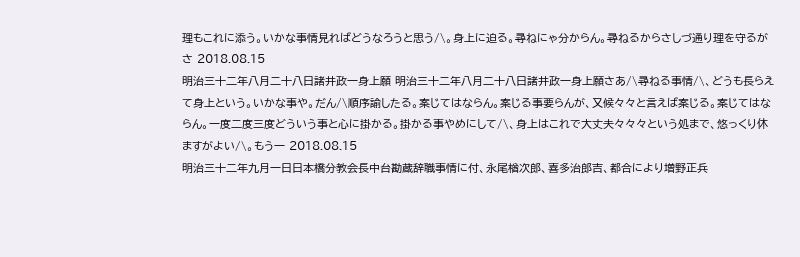理もこれに添う。いかな事情見ればどうなろうと思う/\。身上に迫る。尋ねにゃ分からん。尋ねるからさしづ通り理を守るがさ 2018.08.15
明治三十二年八月二十八日諸井政一身上願 明治三十二年八月二十八日諸井政一身上願さあ/\尋ねる事情/\、どうも長らえて身上という。いかな事や。だん/\順序諭したる。案じてはならん。案じる事要らんが、又候々々と言えば案じる。案じてはならん。一度二度三度どういう事と心に掛かる。掛かる事やめにして/\、身上はこれで大丈夫々々々という処まで、悠っくり休ますがよい/\。もう一 2018.08.15
明治三十二年九月一日日本橋分教会長中台勘蔵辞職事情に付、永尾楢次郎、喜多治郎吉、都合により増野正兵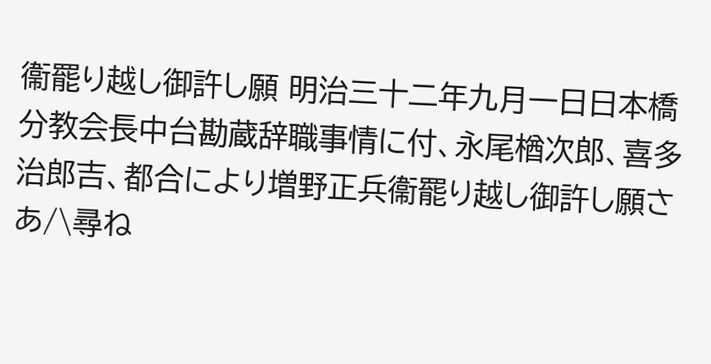衞罷り越し御許し願 明治三十二年九月一日日本橋分教会長中台勘蔵辞職事情に付、永尾楢次郎、喜多治郎吉、都合により増野正兵衞罷り越し御許し願さあ/\尋ね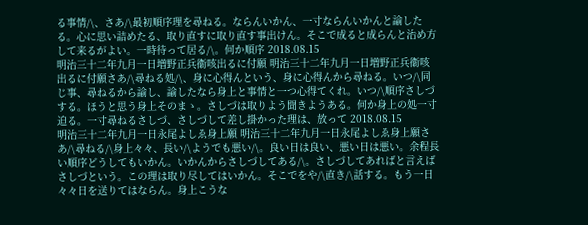る事情/\、さあ/\最初順序理を尋ねる。ならんいかん、一寸ならんいかんと諭したる。心に思い詰めたる、取り直すに取り直す事出けん。そこで成ると成らんと治め方して来るがよい。一時待って居る/\。何か順序 2018.08.15
明治三十二年九月一日増野正兵衞咳出るに付願 明治三十二年九月一日増野正兵衞咳出るに付願さあ/\尋ねる処/\、身に心得んという、身に心得んから尋ねる。いつ/\同じ事、尋ねるから諭し、諭したなら身上と事情と一つ心得てくれ。いつ/\順序さしづする。ほうと思う身上そのまゝ。さしづは取りよう聞きようある。何か身上の処一寸迫る。一寸尋ねるさしづ、さしづして差し掛かった理は、放って 2018.08.15
明治三十二年九月一日永尾よしゑ身上願 明治三十二年九月一日永尾よしゑ身上願さあ/\尋ねる/\身上々々、長い/\ようでも悪い/\。良い日は良い、悪い日は悪い。余程長い順序どうしてもいかん。いかんからさしづしてある/\。さしづしてあればと言えばさしづという。この理は取り尽してはいかん。そこでをや/\直き/\話する。もう一日々々日を送りてはならん。身上こうな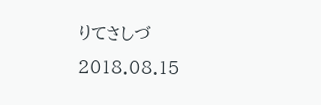りてさしづ 2018.08.15